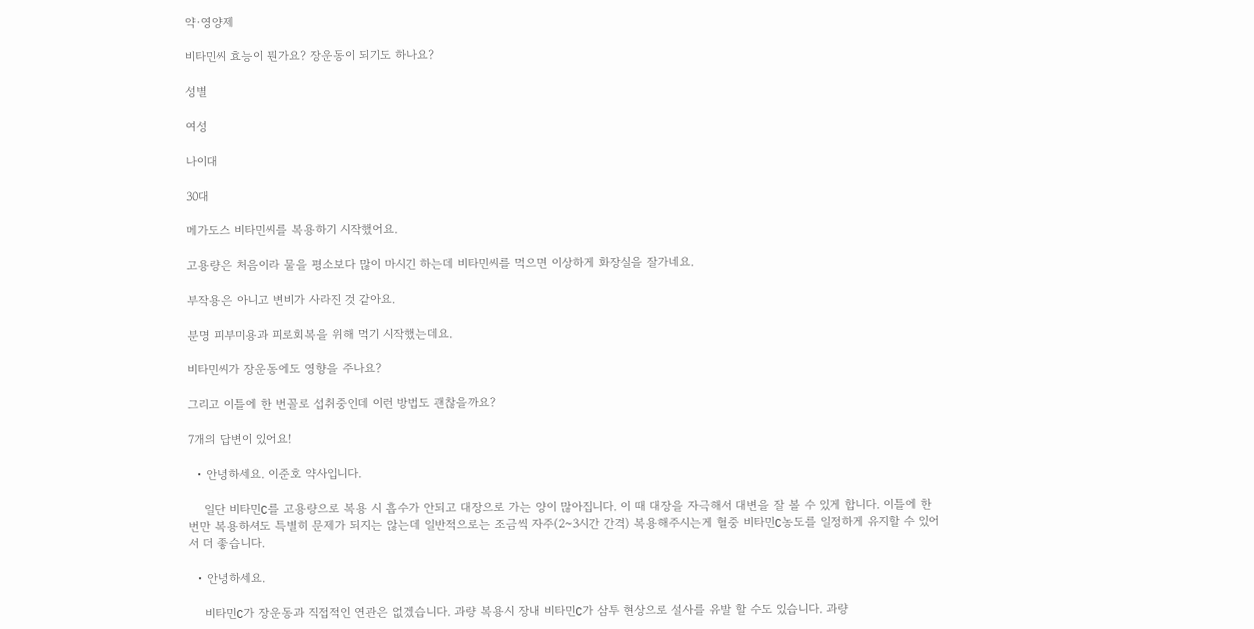약·영양제

비타민씨 효능이 뭔가요? 장운동이 되기도 하나요?

성별

여성

나이대

30대

메가도스 비타민씨를 복용하기 시작했어요.

고용량은 처음이라 물을 평소보다 많이 마시긴 하는데 비타민씨를 먹으면 이상하게 화장실을 잘가네요.

부작용은 아니고 변비가 사라진 것 같아요.

분명 피부미용과 피로회복을 위해 먹기 시작했는데요.

비타민씨가 장운동에도 영향을 주나요?

그리고 이틀에 한 번꼴로 섭취중인데 이런 방법도 괜찮을까요?

7개의 답변이 있어요!

  • 안녕하세요. 이준호 약사입니다.

    일단 비타민C를 고용량으로 복용 시 흡수가 안되고 대장으로 가는 양이 많아집니다. 이 때 대장을 자극해서 대변을 잘 볼 수 있게 합니다. 이틀에 한번만 복용하셔도 특별히 문제가 되지는 않는데 일반적으로는 조금씩 자주(2~3시간 간격) 복용해주시는게 혈중 비타민C농도를 일정하게 유지할 수 있어서 더 좋습니다.

  • 안녕하세요.

    비타민C가 장운동과 직접적인 연관은 없겠습니다. 과량 복용시 장내 비타민C가 삼투 현상으로 설사를 유발 할 수도 있습니다. 과량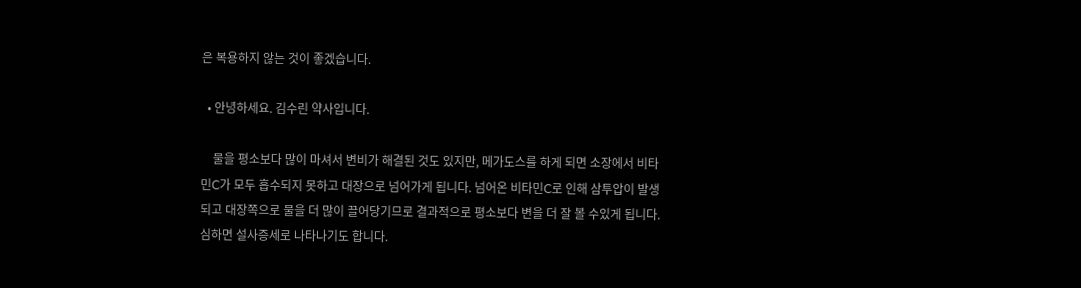은 복용하지 않는 것이 좋겠습니다.

  • 안녕하세요. 김수린 약사입니다.

    물을 평소보다 많이 마셔서 변비가 해결된 것도 있지만, 메가도스를 하게 되면 소장에서 비타민C가 모두 흡수되지 못하고 대장으로 넘어가게 됩니다. 넘어온 비타민C로 인해 삼투압이 발생되고 대장쪽으로 물을 더 많이 끌어당기므로 결과적으로 평소보다 변을 더 잘 볼 수있게 됩니다. 심하면 설사증세로 나타나기도 합니다.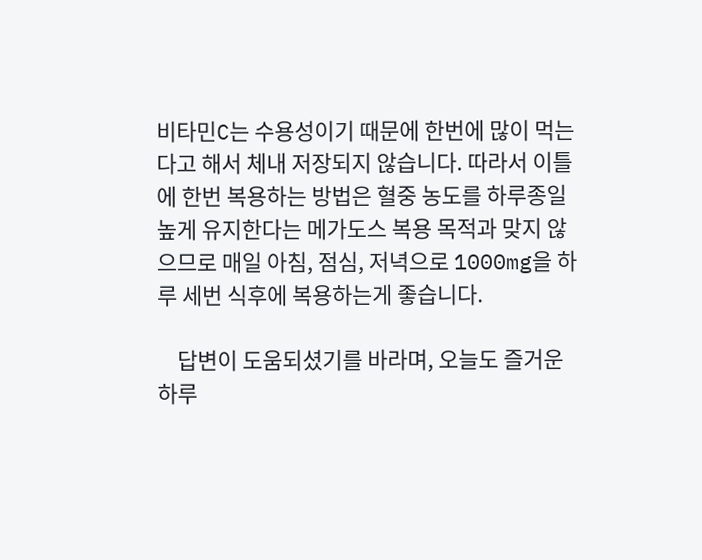비타민C는 수용성이기 때문에 한번에 많이 먹는다고 해서 체내 저장되지 않습니다. 따라서 이틀에 한번 복용하는 방법은 혈중 농도를 하루종일 높게 유지한다는 메가도스 복용 목적과 맞지 않으므로 매일 아침, 점심, 저녁으로 1000mg을 하루 세번 식후에 복용하는게 좋습니다.

    답변이 도움되셨기를 바라며, 오늘도 즐거운 하루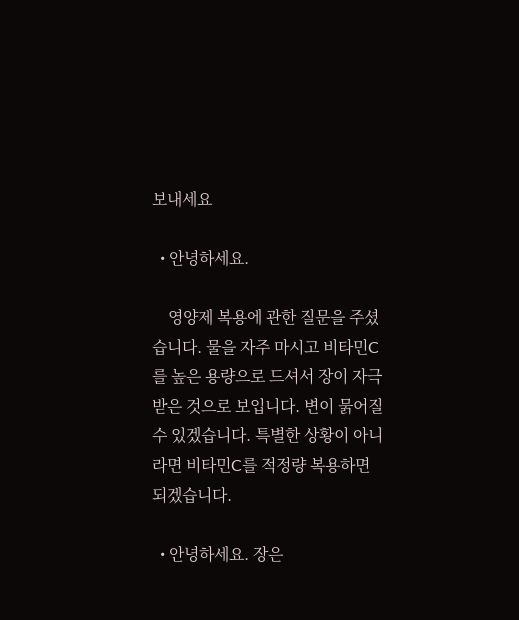보내세요

  • 안녕하세요.

    영양제 복용에 관한 질문을 주셨습니다. 물을 자주 마시고 비타민C를 높은 용량으로 드셔서 장이 자극 받은 것으로 보입니다. 변이 묽어질 수 있겠습니다. 특별한 상황이 아니라면 비타민C를 적정량 복용하면 되겠습니다.

  • 안녕하세요. 장은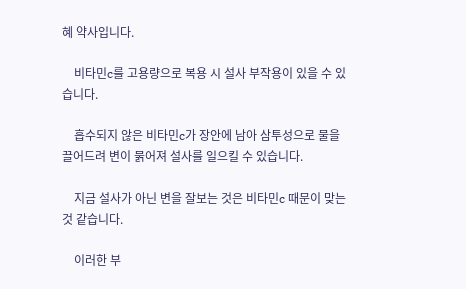혜 약사입니다.

    비타민c를 고용량으로 복용 시 설사 부작용이 있을 수 있습니다.

    흡수되지 않은 비타민c가 장안에 남아 삼투성으로 물을 끌어드려 변이 묽어져 설사를 일으킬 수 있습니다.

    지금 설사가 아닌 변을 잘보는 것은 비타민c 때문이 맞는 것 같습니다.

    이러한 부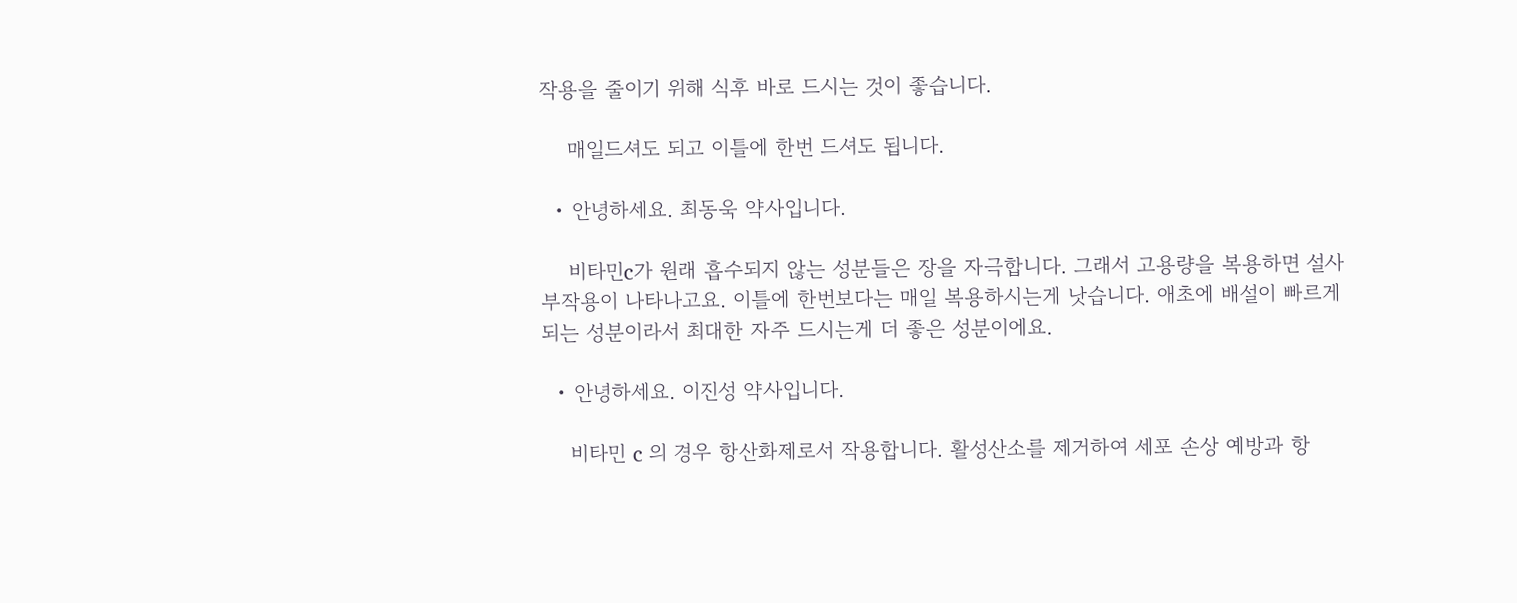작용을 줄이기 위해 식후 바로 드시는 것이 좋습니다.

    매일드셔도 되고 이틀에 한번 드셔도 됩니다.

  • 안녕하세요. 최동욱 약사입니다.

    비타민c가 원래 흡수되지 않는 성분들은 장을 자극합니다. 그래서 고용량을 복용하면 설사부작용이 나타나고요. 이틀에 한번보다는 매일 복용하시는게 낫습니다. 애초에 배설이 빠르게 되는 성분이라서 최대한 자주 드시는게 더 좋은 성분이에요.

  • 안녕하세요. 이진성 약사입니다.

    비타민 c 의 경우 항산화제로서 작용합니다. 활성산소를 제거하여 세포 손상 예방과 항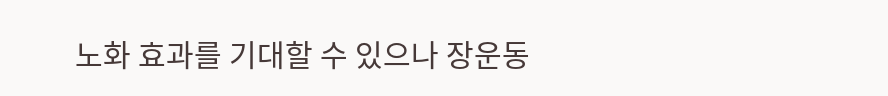노화 효과를 기대할 수 있으나 장운동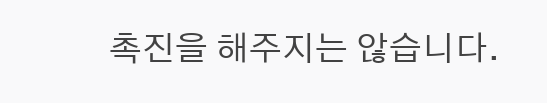촉진을 해주지는 않습니다.